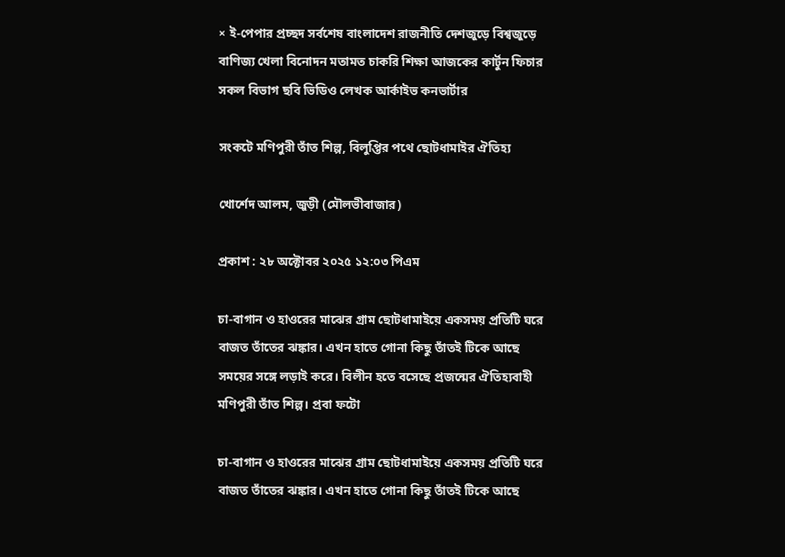× ই-পেপার প্রচ্ছদ সর্বশেষ বাংলাদেশ রাজনীতি দেশজুড়ে বিশ্বজুড়ে বাণিজ্য খেলা বিনোদন মতামত চাকরি শিক্ষা আজকের কার্টুন ফিচার সকল বিভাগ ছবি ভিডিও লেখক আর্কাইভ কনভার্টার

সংকটে মণিপুরী তাঁত শিল্প, বিলুপ্তির পথে ছোটধামাইর ঐতিহ্য

খোর্শেদ আলম, জুড়ী (মৌলভীবাজার)

প্রকাশ : ২৮ অক্টোবর ২০২৫ ১২:০৩ পিএম

চা-বাগান ও হাওরের মাঝের গ্রাম ছোটধামাইয়ে একসময় প্রতিটি ঘরে বাজত তাঁতের ঝঙ্কার। এখন হাতে গোনা কিছু তাঁতই টিকে আছে সময়ের সঙ্গে লড়াই করে। বিলীন হতে বসেছে প্রজন্মের ঐতিহ্যবাহী মণিপুরী তাঁত শিল্প। প্রবা ফটো

চা-বাগান ও হাওরের মাঝের গ্রাম ছোটধামাইয়ে একসময় প্রতিটি ঘরে বাজত তাঁতের ঝঙ্কার। এখন হাতে গোনা কিছু তাঁতই টিকে আছে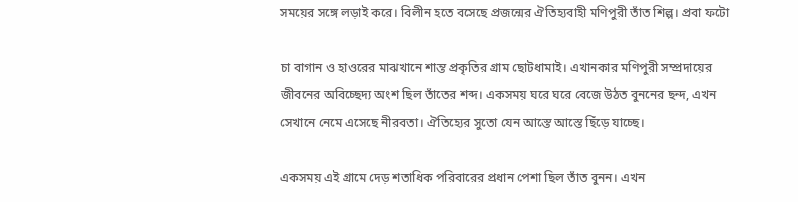সময়ের সঙ্গে লড়াই করে। বিলীন হতে বসেছে প্রজন্মের ঐতিহ্যবাহী মণিপুরী তাঁত শিল্প। প্রবা ফটো

চা বাগান ও হাওরের মাঝখানে শান্ত প্রকৃতির গ্রাম ছোটধামাই। এখানকার মণিপুরী সম্প্রদায়ের জীবনের অবিচ্ছেদ্য অংশ ছিল তাঁতের শব্দ। একসময় ঘরে ঘরে বেজে উঠত বুননের ছন্দ, এখন সেখানে নেমে এসেছে নীরবতা। ঐতিহ্যের সুতো যেন আস্তে আস্তে ছিঁড়ে যাচ্ছে।

একসময় এই গ্রামে দেড় শতাধিক পরিবারের প্রধান পেশা ছিল তাঁত বুনন। এখন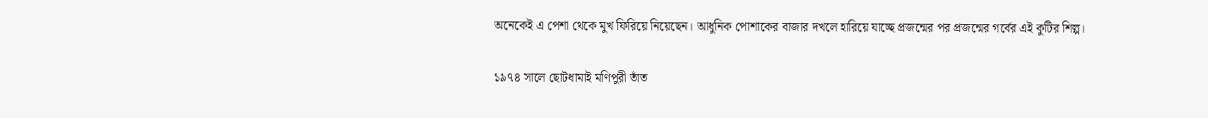অনেকেই এ পেশা থেকে মুখ ফিরিয়ে নিয়েছেন। আধুনিক পোশাকের বাজার দখলে হারিয়ে যাচ্ছে প্রজন্মের পর প্রজন্মের গর্বের এই কুটির শিল্প।

১৯৭৪ সালে ছোটধামাই মণিপুরী তাঁত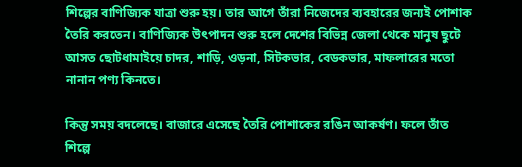শিল্পের বাণিজ্যিক যাত্রা শুরু হয়। তার আগে তাঁরা নিজেদের ব্যবহারের জন্যই পোশাক তৈরি করতেন। বাণিজ্যিক উৎপাদন শুরু হলে দেশের বিভিন্ন জেলা থেকে মানুষ ছুটে আসত ছোটধামাইয়ে চাদর, শাড়ি, ওড়না, সিটকভার, বেডকভার, মাফলারের মতো নানান পণ্য কিনতে।

কিন্তু সময় বদলেছে। বাজারে এসেছে তৈরি পোশাকের রঙিন আকর্ষণ। ফলে তাঁত শিল্পে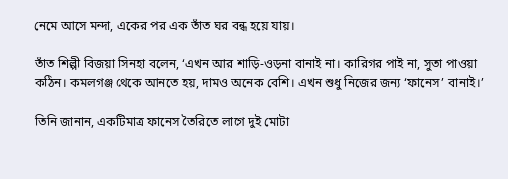নেমে আসে মন্দা, একের পর এক তাঁত ঘর বন্ধ হয়ে যায়।

তাঁত শিল্পী বিজয়া সিনহা বলেন, ‘এখন আর শাড়ি-ওড়না বানাই না। কারিগর পাই না, সুতা পাওয়া কঠিন। কমলগঞ্জ থেকে আনতে হয়, দামও অনেক বেশি। এখন শুধু নিজের জন্য ‘ফানেস’ বানাই।’

তিনি জানান, একটিমাত্র ফানেস তৈরিতে লাগে দুই মোটা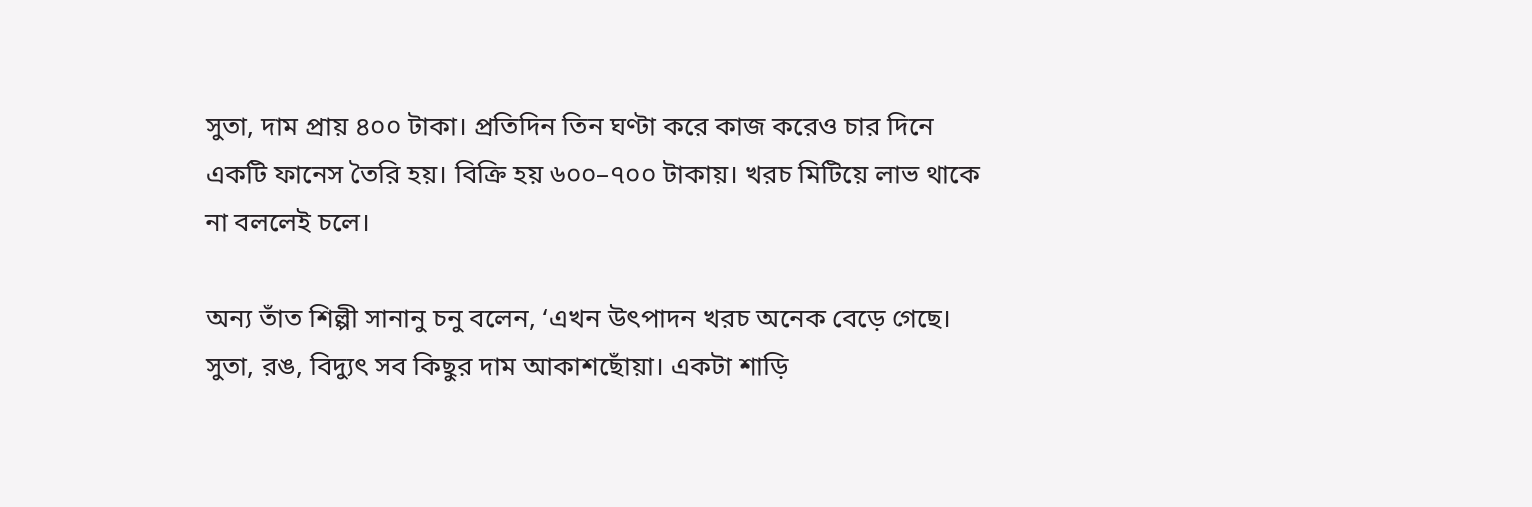সুতা, দাম প্রায় ৪০০ টাকা। প্রতিদিন তিন ঘণ্টা করে কাজ করেও চার দিনে একটি ফানেস তৈরি হয়। বিক্রি হয় ৬০০–৭০০ টাকায়। খরচ মিটিয়ে লাভ থাকে না বললেই চলে।

অন্য তাঁত শিল্পী সানানু চনু বলেন, ‘এখন উৎপাদন খরচ অনেক বেড়ে গেছে। সুতা, রঙ, বিদ্যুৎ সব কিছুর দাম আকাশছোঁয়া। একটা শাড়ি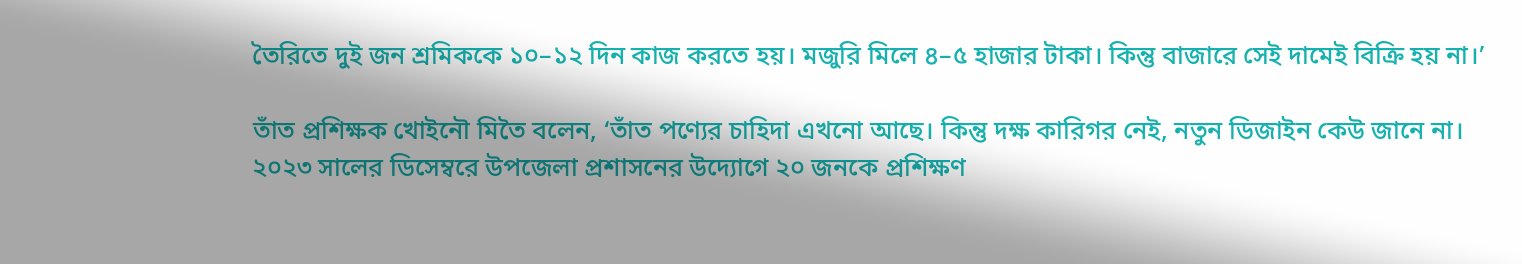তৈরিতে দুই জন শ্রমিককে ১০–১২ দিন কাজ করতে হয়। মজুরি মিলে ৪–৫ হাজার টাকা। কিন্তু বাজারে সেই দামেই বিক্রি হয় না।’

তাঁত প্রশিক্ষক খোইনৌ মিতৈ বলেন, ‘তাঁত পণ্যের চাহিদা এখনো আছে। কিন্তু দক্ষ কারিগর নেই, নতুন ডিজাইন কেউ জানে না। ২০২৩ সালের ডিসেম্বরে উপজেলা প্রশাসনের উদ্যোগে ২০ জনকে প্রশিক্ষণ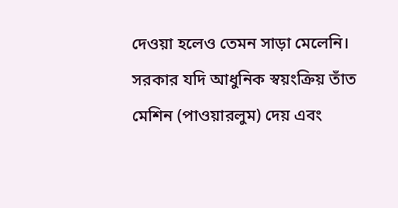দেওয়া হলেও তেমন সাড়া মেলেনি। সরকার যদি আধুনিক স্বয়ংক্রিয় তাঁত মেশিন (পাওয়ারলুম) দেয় এবং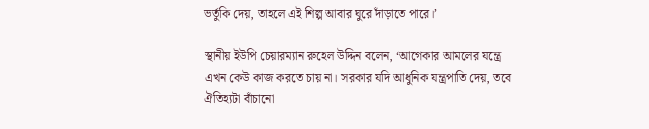ভর্তুকি দেয়, তাহলে এই শিল্প আবার ঘুরে দাঁড়াতে পারে।’

স্থানীয় ইউপি চেয়ারম্যান রুহেল উদ্দিন বলেন, ‘আগেকার আমলের যন্ত্রে এখন কেউ কাজ করতে চায় না। সরকার যদি আধুনিক যন্ত্রপাতি দেয়, তবে ঐতিহ্যটা বাঁচানো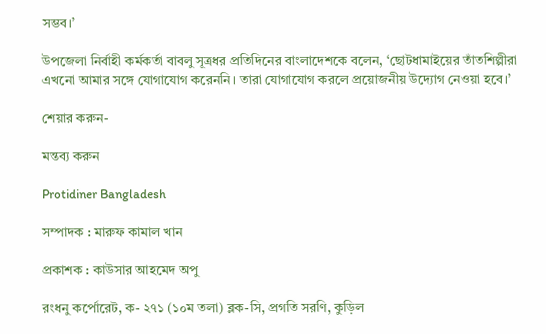সম্ভব।’

উপজেলা নির্বাহী কর্মকর্তা বাবলু সূত্রধর প্রতিদিনের বাংলাদেশকে বলেন, ‘ছোটধামাইয়ের তাঁতশিল্পীরা এখনো আমার সঙ্গে যোগাযোগ করেননি। তারা যোগাযোগ করলে প্রয়োজনীয় উদ্যোগ নেওয়া হবে।’

শেয়ার করুন-

মন্তব্য করুন

Protidiner Bangladesh

সম্পাদক : মারুফ কামাল খান

প্রকাশক : কাউসার আহমেদ অপু

রংধনু কর্পোরেট, ক- ২৭১ (১০ম তলা) ব্লক-সি, প্রগতি সরণি, কুড়িল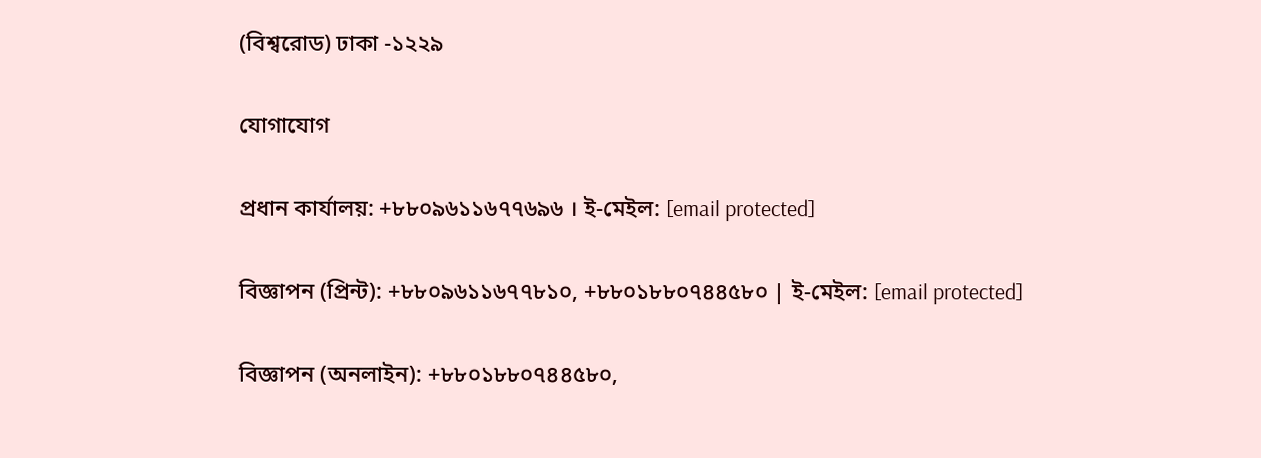(বিশ্বরোড) ঢাকা -১২২৯

যোগাযোগ

প্রধান কার্যালয়: +৮৮০৯৬১১৬৭৭৬৯৬ । ই-মেইল: [email protected]

বিজ্ঞাপন (প্রিন্ট): +৮৮০৯৬১১৬৭৭৮১০, +৮৮০১৮৮০৭৪৪৫৮০ | ই-মেইল: [email protected]

বিজ্ঞাপন (অনলাইন): +৮৮০১৮৮০৭৪৪৫৮০,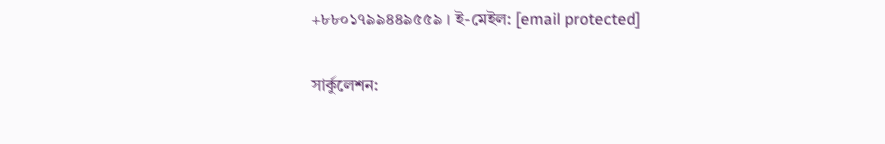+৮৮০১৭৯৯৪৪৯৫৫৯ । ই-মেইল: [email protected]

সার্কুলেশন: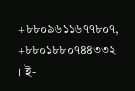+৮৮০৯৬১১৬৭৭৮০৭, +৮৮০১৮৮০৭৪৪৩৩২ । ই-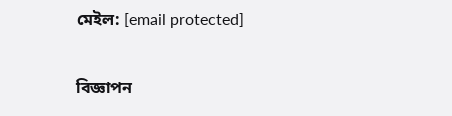মেইল: [email protected]

বিজ্ঞাপন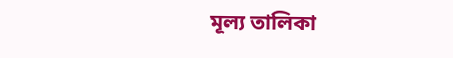মূল্য তালিকা